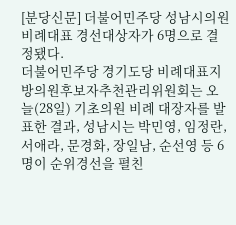[분당신문] 더불어민주당 성남시의원 비례대표 경선대상자가 6명으로 결정됐다.
더불어민주당 경기도당 비례대표지방의원후보자추천관리위원회는 오늘(28일) 기초의원 비례 대장자를 발표한 결과, 성남시는 박민영, 임정란, 서애라, 문경화, 장일남, 순선영 등 6명이 순위경선을 펼친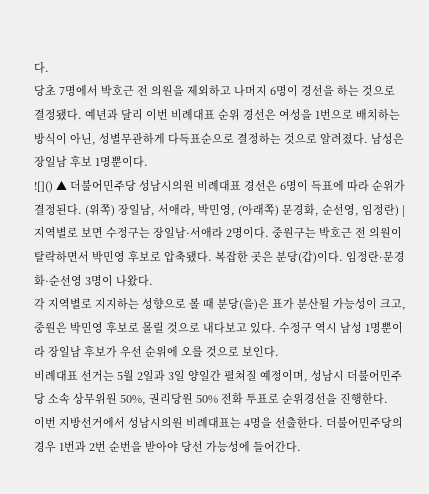다.
당초 7명에서 박호근 전 의원을 제외하고 나머지 6명이 경선을 하는 것으로 결정됐다. 예년과 달리 이번 비례대표 순위 경선은 여성을 1번으로 배치하는 방식이 아닌, 성별무관하게 다득표순으로 결정하는 것으로 알려졌다. 남성은 장일남 후보 1명뿐이다.
![]() ▲ 더불어민주당 성남시의원 비례대표 경선은 6명이 득표에 따라 순위가 결정된다. (위쪽) 장일남, 서애라, 박민영, (아래쪽) 문경화, 순선영, 임정란) |
지역별로 보면 수정구는 장일남·서애라 2명이다. 중원구는 박호근 전 의원이 탈락하면서 박민영 후보로 압축됐다. 복잡한 곳은 분당(갑)이다. 임정란·문경화·순선영 3명이 나왔다.
각 지역별로 지지하는 성향으로 볼 때 분당(을)은 표가 분산될 가능성이 크고, 중원은 박민영 후보로 몰릴 것으로 내다보고 있다. 수정구 역시 남성 1명뿐이라 장일남 후보가 우선 순위에 오를 것으로 보인다.
비례대표 선거는 5월 2일과 3일 양일간 펼쳐질 예정이며, 성남시 더불어민주당 소속 상무위원 50%, 권리당원 50% 전화 투표로 순위경선을 진행한다.
이번 지방선거에서 성남시의원 비례대표는 4명을 선출한다. 더불어민주당의 경우 1번과 2번 순번을 받아야 당선 가능성에 들어간다.